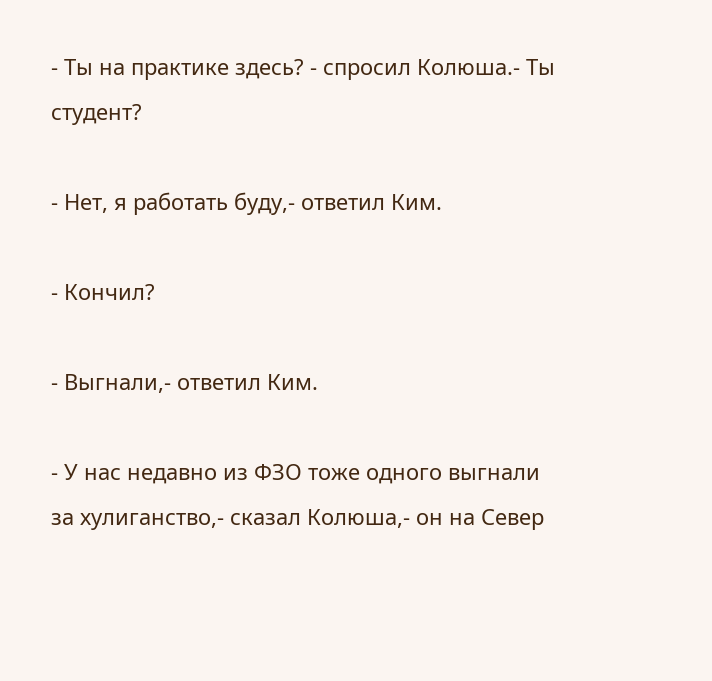- Ты на практике здесь? - спросил Колюша.- Ты студент?

- Нет, я работать буду,- ответил Ким.

- Кончил?

- Выгнали,- ответил Ким.

- У нас недавно из ФЗО тоже одного выгнали за хулиганство,- сказал Колюша,- он на Север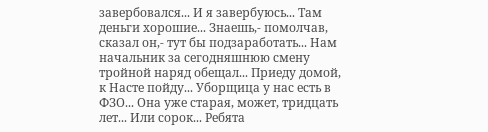завербовался... И я завербуюсь... Там деньги хорошие... Знаешь,- помолчав, сказал он,- тут бы подзаработать... Нам начальник за сегодняшнюю смену тройной наряд обещал... Приеду домой, к Насте пойду... Уборщица у нас есть в ФЗО... Она уже старая, может, тридцать лет... Или сорок... Ребята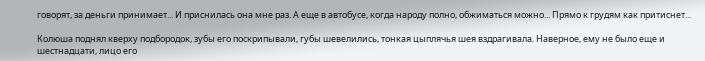говорят, за деньги принимает... И приснилась она мне раз. А еще в автобусе, когда народу полно, обжиматься можно... Прямо к грудям как притиснет...

Колюша поднял кверху подбородок, зубы его поскрипывали, губы шевелились, тонкая цыплячья шея вздрагивала. Наверное, ему не было еще и шестнадцати, лицо его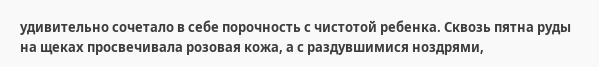удивительно сочетало в себе порочность с чистотой ребенка. Сквозь пятна руды на щеках просвечивала розовая кожа, а с раздувшимися ноздрями,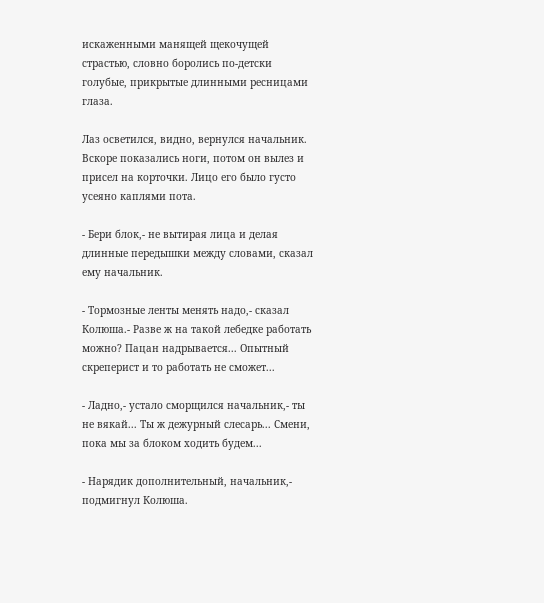искаженными манящей щекочущей страстью, словно боролись по-детски голубые, прикрытые длинными ресницами глаза.

Лаз осветился, видно, вернулся начальник. Вскоре показались ноги, потом он вылез и присел на корточки. Лицо его было густо усеяно каплями пота.

- Бери блок,- не вытирая лица и делая длинные передышки между словами, сказал ему начальник.

- Тормозные ленты менять надо,- сказал Колюша.- Разве ж на такой лебедке работать можно? Пацан надрывается... Опытный скреперист и то работать не сможет...

- Ладно,- устало сморщился начальник,- ты не вякай... Ты ж дежурный слесарь... Смени, пока мы за блоком ходить будем...

- Нарядик дополнительный, начальник,- подмигнул Колюша.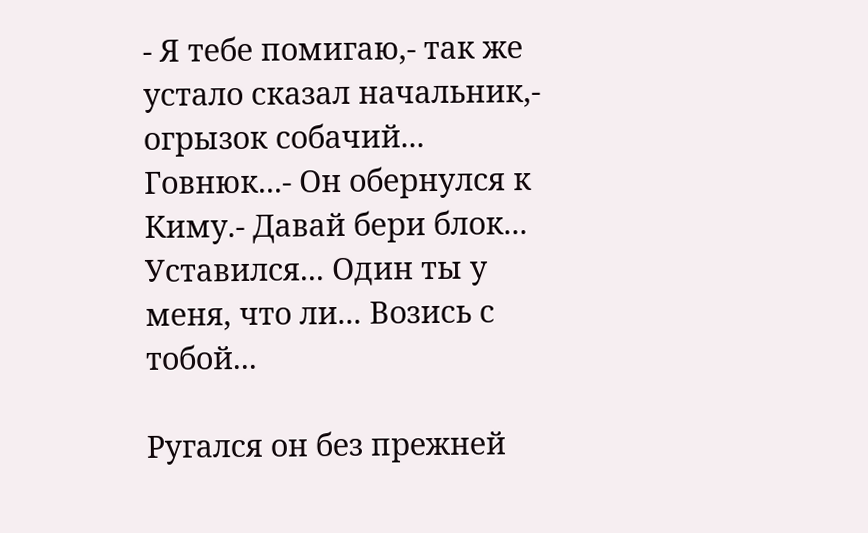- Я тебе помигаю,- так же устало сказал начальник,- огрызок собачий... Говнюк...- Он обернулся к Киму.- Давай бери блок... Уставился... Один ты у меня, что ли... Возись с тобой...

Ругался он без прежней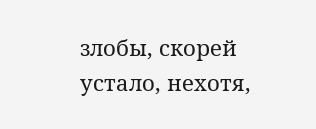злобы, скорей устало, нехотя,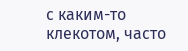с каким-то клекотом, часто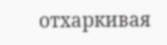отхаркивая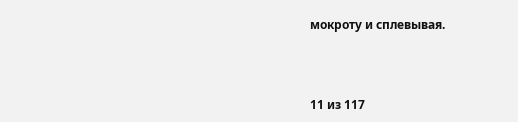мокроту и сплевывая.



11 из 117